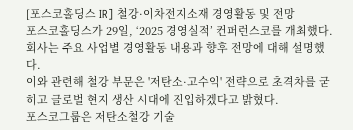[포스코홀딩스 IR] 철강·이차전지소재 경영활동 및 전망
포스코홀딩스가 29일, ‘2025 경영실적’ 컨퍼런스코를 개최했다. 회사는 주요 사업별 경영활동 내용과 향후 전망에 대해 설명했다.
이와 관련해 철강 부문은 '저탄소·고수익' 전략으로 초격차를 굳히고 글로벌 현지 생산 시대에 진입하겠다고 밝혔다.
포스코그룹은 저탄소철강 기술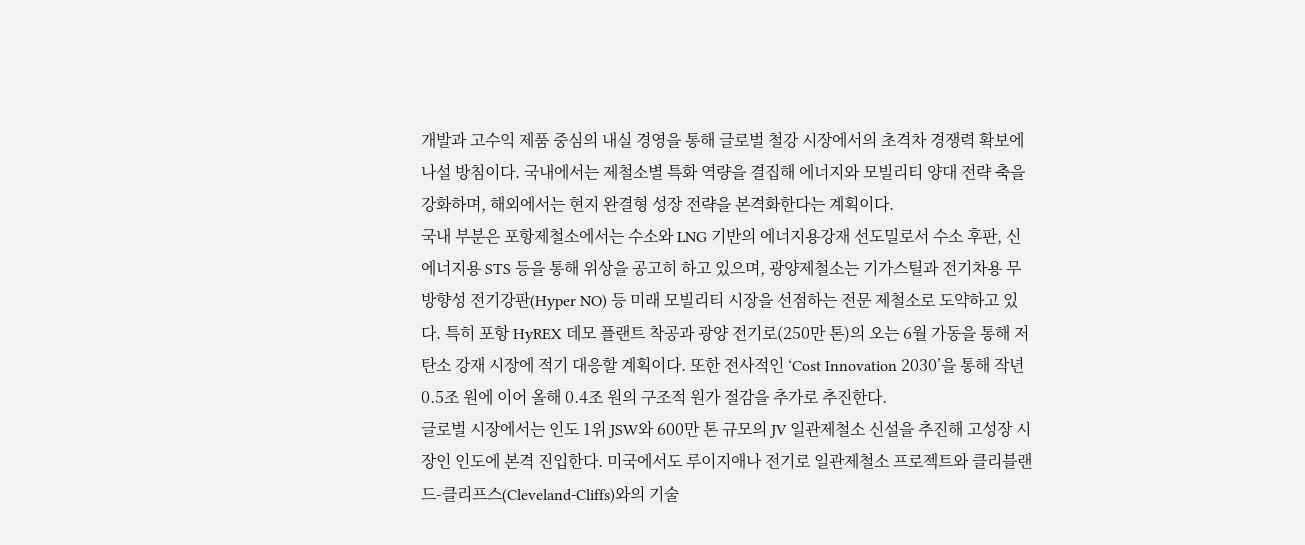개발과 고수익 제품 중심의 내실 경영을 통해 글로벌 철강 시장에서의 초격차 경쟁력 확보에 나설 방침이다. 국내에서는 제철소별 특화 역량을 결집해 에너지와 모빌리티 양대 전략 축을 강화하며, 해외에서는 현지 완결형 성장 전략을 본격화한다는 계획이다.
국내 부분은 포항제철소에서는 수소와 LNG 기반의 에너지용강재 선도밀로서 수소 후판, 신에너지용 STS 등을 통해 위상을 공고히 하고 있으며, 광양제철소는 기가스틸과 전기차용 무방향성 전기강판(Hyper NO) 등 미래 모빌리티 시장을 선점하는 전문 제철소로 도약하고 있다. 특히 포항 HyREX 데모 플랜트 착공과 광양 전기로(250만 톤)의 오는 6월 가동을 통해 저탄소 강재 시장에 적기 대응할 계획이다. 또한 전사적인 ‘Cost Innovation 2030’을 통해 작년 0.5조 원에 이어 올해 0.4조 원의 구조적 원가 절감을 추가로 추진한다.
글로벌 시장에서는 인도 1위 JSW와 600만 톤 규모의 JV 일관제철소 신설을 추진해 고성장 시장인 인도에 본격 진입한다. 미국에서도 루이지애나 전기로 일관제철소 프로젝트와 클리블랜드-클리프스(Cleveland-Cliffs)와의 기술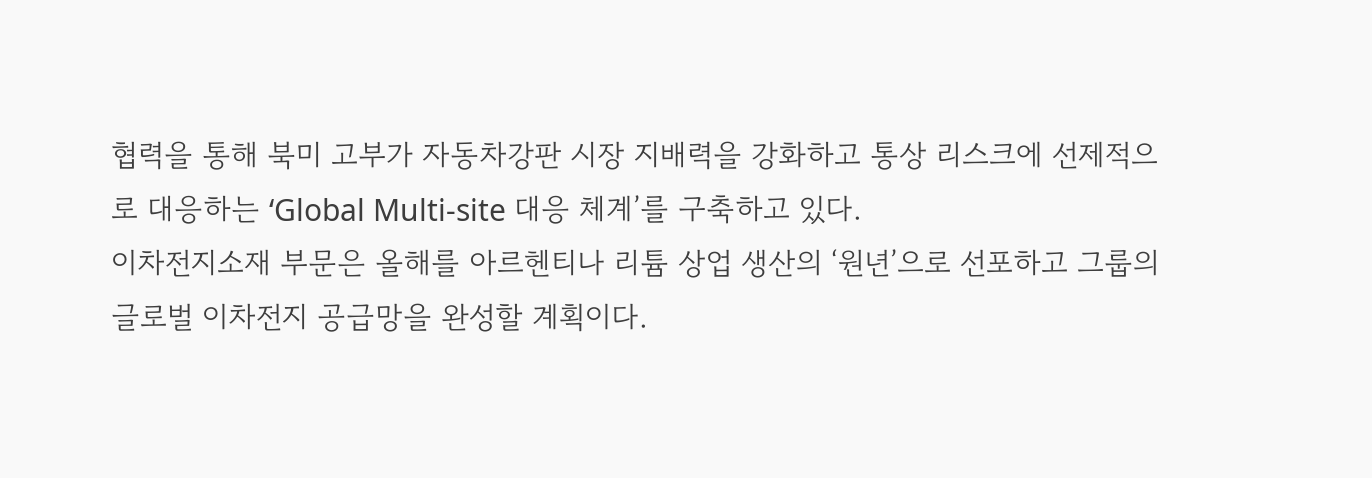협력을 통해 북미 고부가 자동차강판 시장 지배력을 강화하고 통상 리스크에 선제적으로 대응하는 ‘Global Multi-site 대응 체계’를 구축하고 있다.
이차전지소재 부문은 올해를 아르헨티나 리튬 상업 생산의 ‘원년’으로 선포하고 그룹의 글로벌 이차전지 공급망을 완성할 계획이다.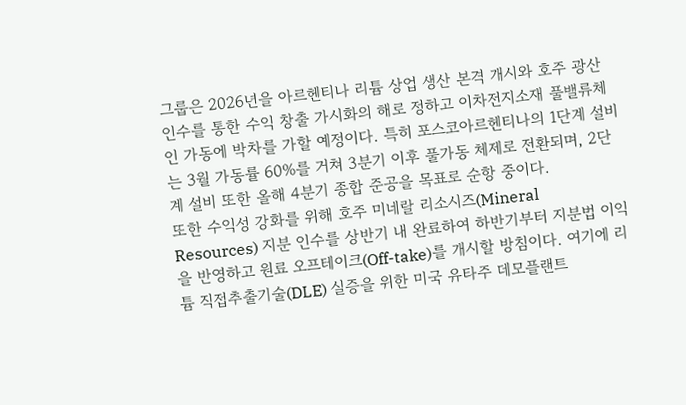그룹은 2026년을 아르헨티나 리튬 상업 생산 본격 개시와 호주 광산 인수를 통한 수익 창출 가시화의 해로 정하고 이차전지소재 풀밸류체인 가동에 박차를 가할 예정이다. 특히 포스코아르헨티나의 1단계 설비는 3월 가동률 60%를 거쳐 3분기 이후 풀가동 체제로 전환되며, 2단계 설비 또한 올해 4분기 종합 준공을 목표로 순항 중이다.
또한 수익성 강화를 위해 호주 미네랄 리소시즈(Mineral Resources) 지분 인수를 상반기 내 완료하여 하반기부터 지분법 이익을 반영하고 원료 오프테이크(Off-take)를 개시할 방침이다. 여기에 리튬 직접추출기술(DLE) 실증을 위한 미국 유타주 데모플랜트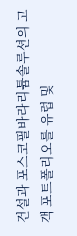건설과 포스코필바라리튬솔루션의 고객 포트폴리오를 유럽 및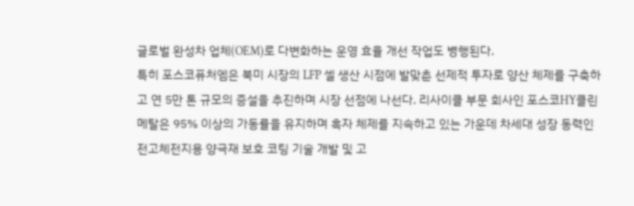글로벌 완성차 업체(OEM)로 다변화하는 운영 효율 개선 작업도 병행된다.
특히 포스코퓨처엠은 북미 시장의 LFP 셀 생산 시점에 발맞춘 선제적 투자로 양산 체제를 구축하고 연 5만 톤 규모의 증설을 추진하며 시장 선점에 나선다. 리사이클 부문 회사인 포스코HY클린메탈은 95% 이상의 가동률을 유지하며 흑자 체제를 지속하고 있는 가운데 차세대 성장 동력인 전고체전지용 양극재 보호 코팅 기술 개발 및 고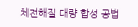체전해질 대량 합성 공법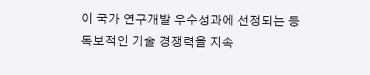이 국가 연구개발 우수성과에 선정되는 등 독보적인 기술 경쟁력을 지속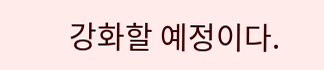강화할 예정이다.